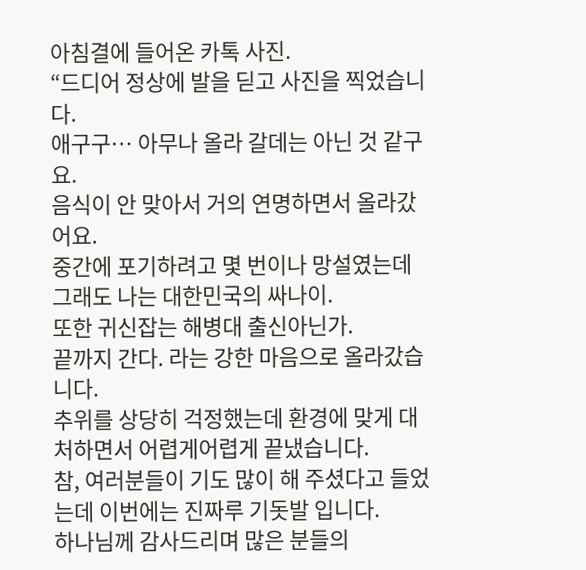아침결에 들어온 카톡 사진.
“드디어 정상에 발을 딛고 사진을 찍었습니다.
애구구… 아무나 올라 갈데는 아닌 것 같구요.
음식이 안 맞아서 거의 연명하면서 올라갔어요.
중간에 포기하려고 몇 번이나 망설였는데 그래도 나는 대한민국의 싸나이.
또한 귀신잡는 해병대 출신아닌가.
끝까지 간다. 라는 강한 마음으로 올라갔습니다.
추위를 상당히 걱정했는데 환경에 맞게 대처하면서 어렵게어렵게 끝냈습니다.
참, 여러분들이 기도 많이 해 주셨다고 들었는데 이번에는 진짜루 기돗발 입니다.
하나님께 감사드리며 많은 분들의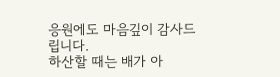응원에도 마음깊이 감사드립니다.
하산할 때는 배가 아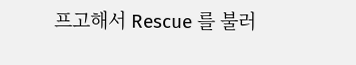프고해서 Rescue 를 불러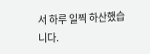서 하루 일찍 하산했습니다.